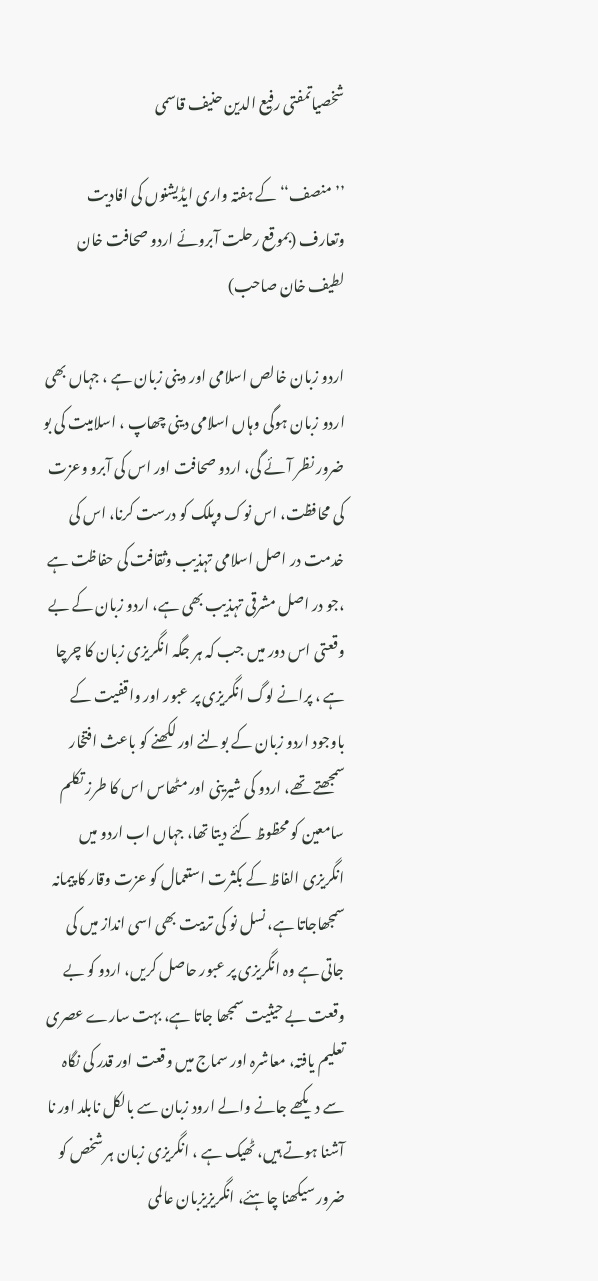شخصیاتمفتی رفیع الدین حنیف قاسمی

’’منصف‘‘ کے ہفتہ واری ایڈیشنوں کی افادیت وتعارف (بموقع رحلت آبروئے اردو صحافت خان لطیف خان صاحب)

اردو زبان خالص اسلامی اور دینی زبان ہے ، جہاں بھی اردو زبان ہوگی وہاں اسلامی دینی چھاپ ، اسلامیت کی بو ضرور نظر آئے گی، اردو صحافت اور اس کی آبرو وعزت کی محافظت، اس نوک وپلک کو درست کرنا، اس کی خدمت در اصل اسلامی تہذیب وثقافت کی حفاظت ہے ،جو در اصل مشرقی تہذیب بھی ہے، اردو زبان کے بے وقعتی اس دور میں جب کہ ہر جگہ انگریزی زبان کا چرچا ہے ، پرانے لوگ انگریزی پر عبور اور واقفیت کے باوجود اردو زبان کے بولنے اور لکھنے کو باعث افتخار سمجھتے تھے، اردو کی شیرینی اور مٹھاس اس کا طرز تکلم سامعین کو محظوظ کئے دیتا تھا، جہاں اب اردو میں انگریزی الفاظ کے بکثرت استعمال کو عزت وقار کا پیمانہ سمجھاجاتا ہے، نسل نو کی تربیت بھی اسی انداز میں کی جاتی ہے وہ انگریزی پر عبور حاصل کریں، اردو کو بے وقعت بے حیثیت سمجھا جاتا ہے، بہت سارے عصری تعلیم یافتہ، معاشرہ اور سماج میں وقعت اور قدر کی نگاہ سے دیکھے جانے والے ارود زبان سے بالکل نابلد اور نا آشنا ہوتے ہیں، ٹھیک ہے ، انگریزی زبان ہر شخص کو ضرور سیکھنا چاہئے، انگریزیزبان عالمی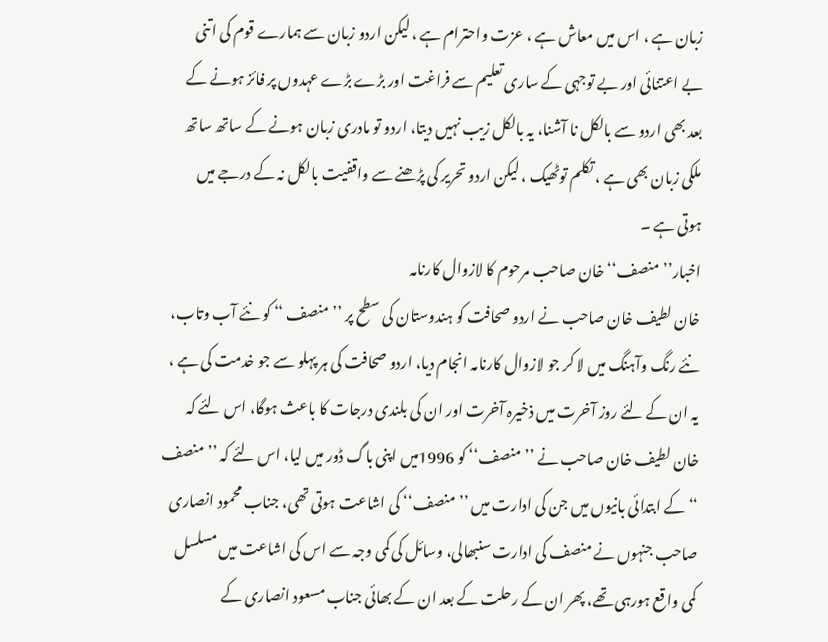زبان ہے ، اس میں معاش ہے ، عزت واحترام ہے ، لیکن اردو زبان سے ہمارے قوم کی اتنی بے اعتنائی اور بے توجہی کے ساری تعلیم سے فراغت اور بڑے بڑے عہدوں پر فائز ہونے کے بعد بھی اردو سے بالکل نا آشنا، یہ بالکل زیب نہیں دیتا، اردو تو مادری زبان ہونے کے ساتھ ساتھ ملکی زبان بھی ہے ، تکلم توٹھیک ، لیکن اردو تحریر کی پڑھنے سے واقفیت بالکل نہ کے درجے میں ہوتی ہے ۔
اخبار’’منصف‘‘ خان صاحب مرحوم کا لازوال کارنامہ
خان لطیف خان صاحب نے اردو صحافت کو ہندوستان کی سطح پر ’’منصف ‘‘ کو نئے آب وتاب، نئے رنگ وآہنگ میں لا کر جو لازوال کارنامہ انجام دیا، اردو صحافت کی ہر پہلو سے جو خدمت کی ہے ، یہ ان کے لئے روز آخرت میں ذخیرہ آخرت اور ان کی بلندی درجات کا باعث ہوگا، اس لئے کہ خان لطیف خان صاحب نے ’’منصف‘‘ کو 1996میں اپنی باگ ڈور میں لیا، اس لئے کہ ’’منصف ‘‘ کے ابتدائی بانیوں میں جن کی ادارت میں ’’منصف‘‘ کی اشاعت ہوتی تھی، جناب محمود انصاری صاحب جنہوں نے منصف کی ادارت سنبھالی، وسائل کی کمی وجہ سے اس کی اشاعت میں مسلسل کمی واقع ہورہی تھے، پھر ان کے رحلت کے بعد ان کے بھائی جناب مسعود انصاری کے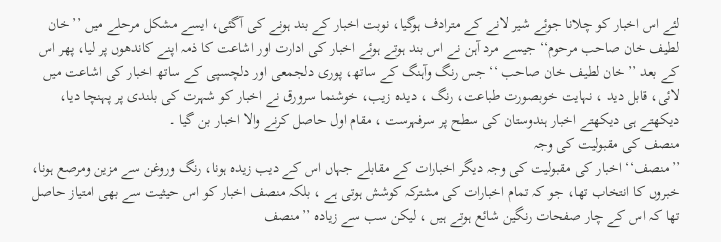لئے اس اخبار کو چلانا جوئے شیر لانے کے مترادف ہوگیا، نوبت اخبار کے بند ہونے کی آگئی، ایسے مشکل مرحلے میں ’’خان لطیف خان صاحب مرحوم‘‘ جیسے مرد آہن نے اس بند ہوتے ہوئے اخبار کی ادارت اور اشاعت کا ذمہ اپنے کاندھوں پر لیا، پھر اس کے بعد ’’خان لطیف خان صاحب ‘‘ جس رنگ وآہنگ کے ساتھ، پوری دلجمعی اور دلچسپی کے ساتھ اخبار کی اشاعت میں لائی، قابل دید ، نہایت خوبصورت طباعت، رنگ ، دیدہ زیب، خوشنما سرورق نے اخبار کو شہرت کی بلندی پر پہنچا دیا، دیکھتے ہی دیکھتے اخبار ہندوستان کی سطح پر سرفہرست ، مقام اول حاصل کرنے والا اخبار بن گیا ۔
منصف کی مقبولیت کی وجہ
’’منصف‘‘ اخبار کی مقبولیت کی وجہ دیگر اخبارات کے مقابلے جہاں اس کے دیب زیدہ ہونا، رنگ وروغن سے مزین ومرصع ہونا، خبروں کا انتخاب تھا، جو کہ تمام اخبارات کی مشترکہ کوشش ہوتی ہے ، بلکہ منصف اخبار کو اس حیثیت سے بھی امتیاز حاصل تھا کہ اس کے چار صفحات رنگین شائع ہوتے ہیں ، لیکن سب سے زیادہ ’’منصف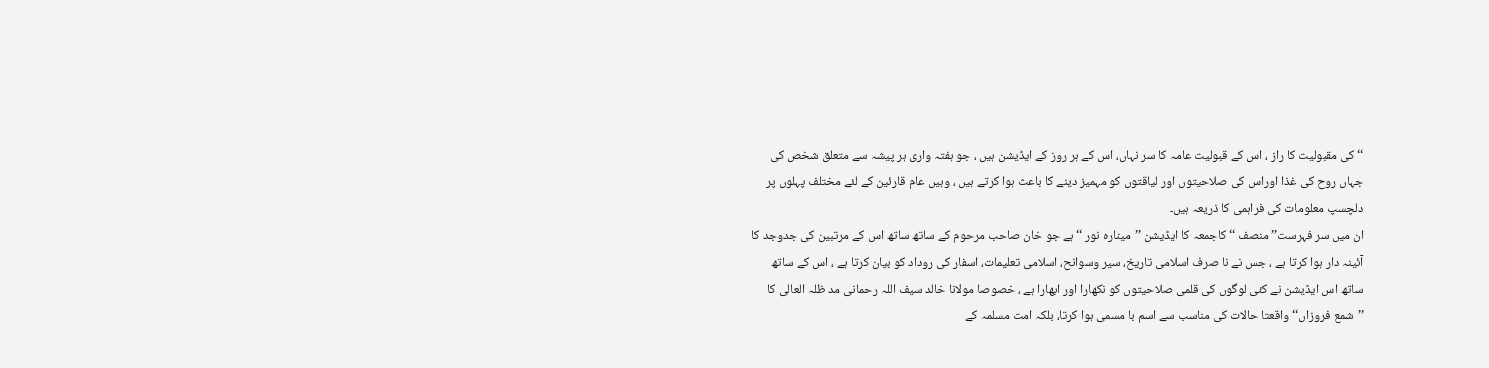‘‘ کی مقبولیت کا راز ، اس کے قبولیت عامہ کا سر نہاں، اس کے ہر روز کے ایڈیشن ہیں ، جو ہفتہ واری ہر پیشہ سے متعلق شخص کی جہاں روح کی غذا اوراس کی صلاحیتوں اور لیاقتوں کو مہمیز دینے کا باعث ہوا کرتے ہیں ، وہیں عام قارئین کے لئے مختلف پہلوں پر دلچسپ معلومات کی فراہمی کا ذریعہ ہیں۔
ان میں سر فہرست’’ منصف ‘‘کاجمعہ کا ایڈیشن ’’مینارہ نور ‘‘ ہے جو خان صاحب مرحوم کے ساتھ ساتھ اس کے مرتبین کی جدوجد کا آئینہ دار ہوا کرتا ہے ، جس نے نا صرف اسلامی تاریخ، سیر وسوانح، اسلامی تعلیمات، اسفار کی روداد کو بیان کرتا ہے ، اس کے ساتھ ساتھ اس ایڈیشن نے کئی لوگوں کی قلمی صلاحیتوں کو نکھارا اور ابھارا ہے ، خصوصا مولانا خالد سیف اللہ رحمانی مد ظلہ العالی کا ’’شمع فروزاں‘‘ واقعتا حالات کی مناسب سے اسم با مسمی ہوا کرتا، بلکہ امت مسلمہ کے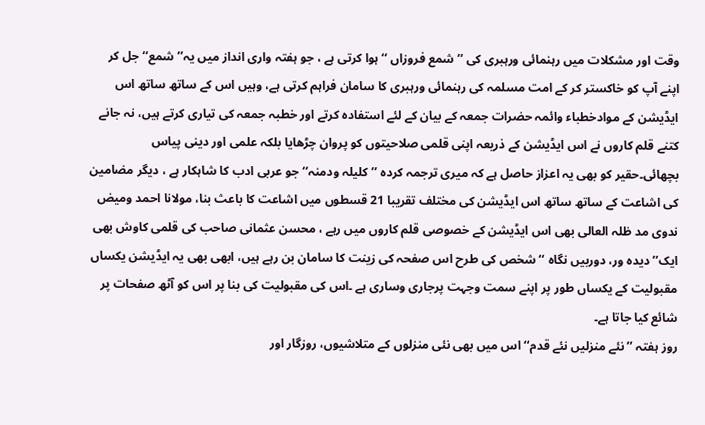وقت اور مشکلات میں رہنمائی ورہبری کی ’’شمع فروزاں ‘‘ ہوا کرتی ہے ، جو ہفتہ واری انداز میں یہ’’ شمع‘‘ جل کر اپنے آپ کو خاکستر کر کے امت مسلمہ کی رہنمائی ورہبری کا سامان فراہم کرتی ہے، وہیں اس کے ساتھ ساتھ اس ایڈیشن کے موادخطباء وائمہ حضرات جمعہ کے بیان کے لئے استفادہ کرتے اور خطبہ جمعہ کی تیاری کرتے ہیں، نہ جانے کتنے قلم کاروں نے اس ایڈیشن کے ذریعہ اپنی قلمی صلاحیتوں کو پروان چڑھایا بلکہ علمی اور دینی پیاس بچھائی۔حقیر کو بھی یہ اعزاز حاصل ہے کہ میری ترجمہ کردہ ’’کلیلہ ودمنہ‘‘ جو عربی ادب کا شاہکار ہے ، دیگر مضامین کی اشاعت کے ساتھ ساتھ اس ایڈیشن کی مختلف تقریبا 21 قسطوں میں اشاعت کا باعث بنا، مولانا احمد ومیض ندوی مد ظلہ العالی بھی اس ایڈیشن کے خصوصی قلم کاروں میں رہے ، محسن عثمانی صاحب کی قلمی کاوش بھی ایک’’دیدہ ور، دوربیں نگاہ ‘‘ شخص کی طرح اس صفحہ کی زینت کا سامان بن رہے ہیں، ابھی بھی یہ ایڈیشن یکساں مقبولیت کے یکساں طور پر اپنے سمت وجہت پرجاری وساری ہے ۔اس کی مقبولیت کی بنا پر اس کو آٹھ صفحات پر شائع کیا جاتا ہے۔
روز ہفتہ ’’نئے منزلیں نئے قدم‘‘ اس میں بھی نئی منزلوں کے متلاشیوں، روزگار اور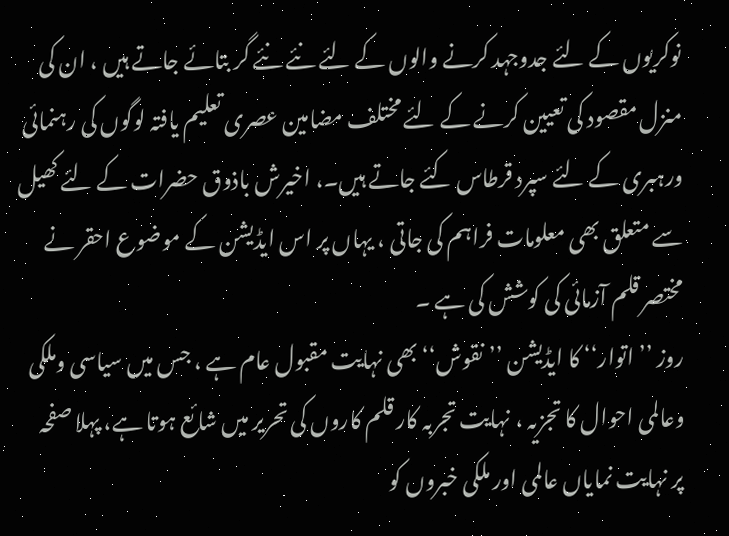نوکریوں کے لئے جدوجہد کرنے والوں کے لئے نئے نئے گر بتائے جاتے ہیں ، ان کی منزل مقصود کی تعیین کرنے کے لئے مختلف مضامین عصری تعلیم یافتہ لوگوں کی رہنمائی ورہبری کے لئے سپرد قرطاس کئے جاتے ہیں۔، اخیرش باذوق حضرات کے لئے کھیل سے متعلق بھی معلومات فراہم کی جاتی ، یہاں پر اس ایڈیشن کے موضوع احقر نے مختصر قلم آزمائی کی کوشش کی ہے ۔
روز ’’اتوار‘‘ کا ایڈیشن ’’نقوش‘‘ بھی نہایت مقبول عام ہے ، جس میں سیاسی وملکی وعالمی احوال کا تجزیہ ، نہایت تجربہ کار قلم کاروں کی تحریر میں شائع ہوتا ہے، پہلا صفحہ پر نہایت نمایاں عالمی اور ملکی خبروں کو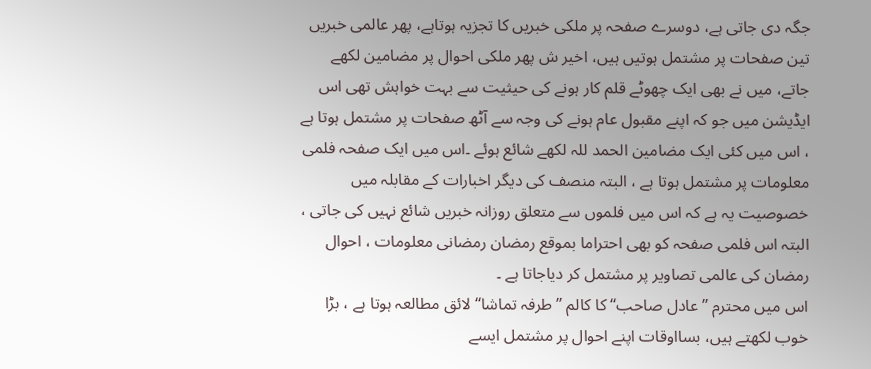جگہ دی جاتی ہے، دوسرے صفحہ پر ملکی خبریں کا تجزیہ ہوتاہے، پھر عالمی خبریں تین صفحات پر مشتمل ہوتیں ہیں، اخیر ش پھر ملکی احوال پر مضامین لکھے جاتے، میں نے بھی ایک چھوٹے قلم کار ہونے کی حیثیت سے بہت خواہش تھی اس ایڈیشن میں جو کہ اپنے مقبول عام ہونے کی وجہ سے آٹھ صفحات پر مشتمل ہوتا ہے ، اس میں کئی ایک مضامین الحمد للہ لکھے شائع ہوئے ۔اس میں ایک صفحہ فلمی معلومات پر مشتمل ہوتا ہے ، البتہ منصف کی دیگر اخبارات کے مقابلہ میں خصوصیت یہ ہے کہ اس میں فلموں سے متعلق روزانہ خبریں شائع نہیں کی جاتی ، البتہ اس فلمی صفحہ کو بھی احتراما بموقع رمضان رمضانی معلومات ، احوال رمضان کی عالمی تصاویر پر مشتمل کر دیاجاتا ہے ۔
اس میں محترم ’’عادل صاحب‘‘ کا کالم ’’طرفہ تماشا‘‘ لائق مطالعہ ہوتا ہے ، بڑا خوب لکھتے ہیں، بسااوقات اپنے احوال پر مشتمل ایسے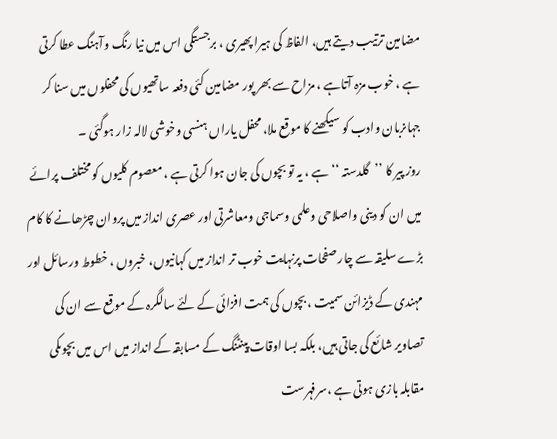مضامین ترتیب دیتے ہیں، الفاظ کی ہیرا پھیری ، برجستگی اس میں نیا رنگ وآہنگ عطا کرتی ہے ، خوب مزہ آتاہے ، مزاح سے بھر پور مضامین کئی دفعہ ساتھیوں کی محفلوں میں سنا کر جہاںزبان وادب کو سیکھنے کا موقع ملا، محفل یاراں ہنسی وخوشی لالہ زار ہوگئی ۔
روز پیر کا ’’گلدستہ ‘‘ ہے ، یہ تو بچوں کی جان ہوا کرتی ہے ، معصوم کلیوں کو مختلف پرائے میں ان کو دینی واصلاحی وعلمی وسماجی ومعاشرتی اور عصری انداز میں پروان چڑھانے کا کام بڑے سلیقہ سے چار صفحات پرنہایت خوب تر انداز میں کہانیوں، خبروں ، خطوط ورسائل اور مہندی کے ڈیزائن سمیت ، بچوں کی ہمت افزائی کے لئے سالگرہ کے موقع سے ان کی تصاویر شائع کی جاتی ہیں، بلکہ بسا اوقات پینٹنگ کے مسابقہ کے انداز میں اس میں بچوںکی مقابلہ بازی ہوتی ہے ،سرفہرست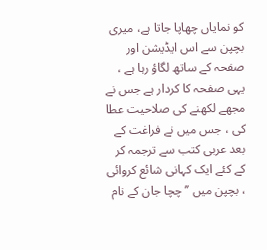کو نمایاں چھاپا جاتا ہے، میری بچپن سے اس ایڈیشن اور صفحہ کے ساتھ لگاؤ رہا ہے ، یہی صفحہ کا کردار ہے جس نے مجھے لکھنے کی صلاحیت عطا کی ، جس میں نے فراغت کے بعد عربی کتب سے ترجمہ کر کے کئے ایک کہانی شائع کروائی ، بچپن میں ’’چچا جان کے نام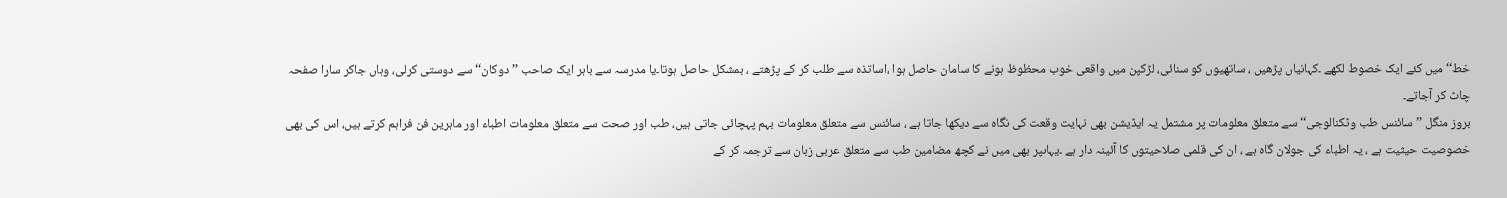خط‘‘ میں کئے ایک خصوط لکھے ۔کہانیاں پڑھیں ، ساتھیوں کو سنائی، لڑکپن میں واقعی خوب محظوظ ہونے کا سامان حاصل ہوا ،اساتذہ سے طلب کر کے پڑھتے ، بمشکل حاصل ہوتا۔یا مدرسہ سے باہر ایک صاحب ’’دوکان‘‘سے دوستی کرلی، وہاں جاکر سارا صفحہ چاٹ کر آجاتے۔
بروز منگل ’’سائنس طب وٹکنالوجی‘‘ سے متعلق معلومات پر مشتمل یہ ایڈیشن بھی نہایت وقعت کی نگاہ سے دیکھا جاتا ہے ، سائنس سے متعلق معلومات بہم پہچائی جاتی ہیں، طب اور صحت سے متعلق معلومات اطباء اور ماہرین فن فراہم کرتے ہیں، اس کی بھی خصوصیت حیثیت ہے ، یہ اطباء کی جولان گاہ ہے ، ان کی قلمی صلاحیتوں کا آئینہ دار ہے ۔یہاںپر بھی میں نے کچھ مضامین طب سے متعلق عربی زبان سے ترجمہ کر کے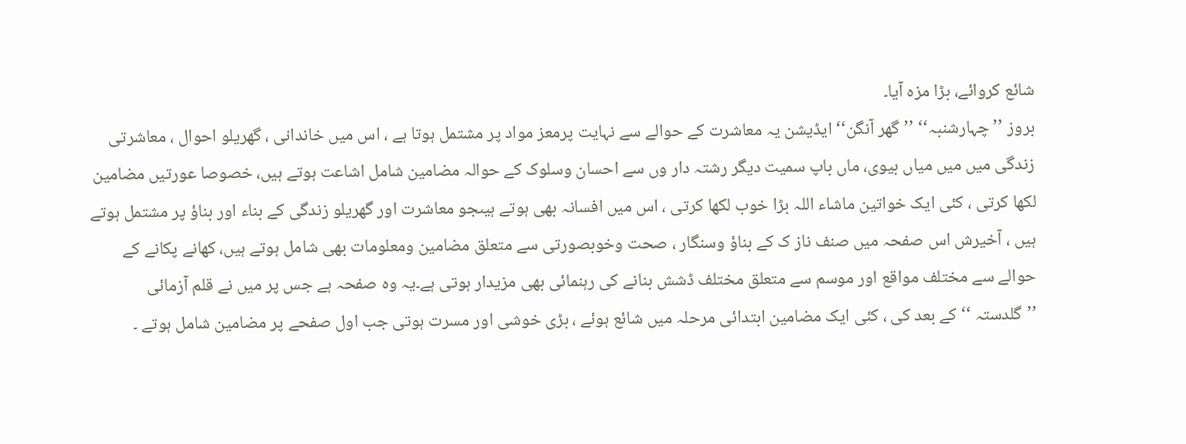شائع کروائے، بڑا مزہ آیا۔
بروز ’’چہارشنبہ‘‘ ’’گھر آنگن‘‘ ایڈیشن یہ معاشرت کے حوالے سے نہایت پرمعز مواد پر مشتمل ہوتا ہے ، اس میں خاندانی ، گھریلو احوال ، معاشرتی زندگی میں میں میاں بیوی، ماں باپ سمیت دیگر رشتہ دار وں سے احسان وسلوک کے حوالہ مضامین شامل اشاعت ہوتے ہیں، خصوصا عورتیں مضامین لکھا کرتی ، کئی ایک خواتین ماشاء اللہ بڑا خوب لکھا کرتی ، اس میں افسانہ بھی ہوتے ہیںجو معاشرت اور گھریلو زندگی کے بناء اور بناؤ پر مشتمل ہوتے ہیں ، آخیرش اس صفحہ میں صنف ناز ک کے بناؤ وسنگار ، صحت وخوبصورتی سے متعلق مضامین ومعلومات بھی شامل ہوتے ہیں، کھانے پکانے کے حوالے سے مختلف مواقع اور موسم سے متعلق مختلف ڈشش بنانے کی رہنمائی بھی مزیدار ہوتی ہے۔یہ وہ صفحہ ہے جس پر میں نے قلم آزمائی ’’گلدستہ ‘‘ کے بعد کی ، کئی ایک مضامین ابتدائی مرحلہ میں شائع ہوئے ، بڑی خوشی اور مسرت ہوتی جب اول صفحے پر مضامین شامل ہوتے ۔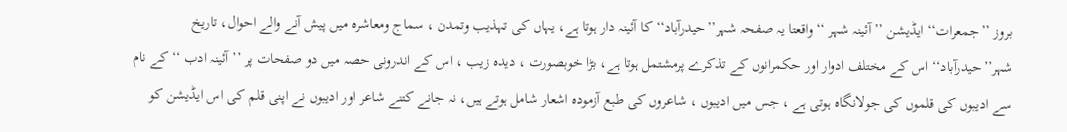بروز ’’جمعرات‘‘ ایڈیشن ’’ آئینہ شہر ‘‘واقعتا یہ صفحہ شہر’’حیدرآباد‘‘ کا آئینہ دار ہوتا ہے، یہاں کی تہذیب وتمدن ، سماج ومعاشرہ میں پیش آنے والے احوال، تاریخ شہر’’حیدرآباد‘‘ اس کے مختلف ادوار اور حکمرانوں کے تذکرے پرمشتمل ہوتا ہے، بڑا خوبصورت ، دیدہ زیب ، اس کے اندرونی حصہ میں دو صفحات پر ’’آئینہ ادب ‘‘ کے نام سے ادیبوں کی قلموں کی جولانگاہ ہوتی ہے ، جس میں ادیبوں ، شاعروں کی طبع آزمودہ اشعار شامل ہوتے ہیں، نہ جانے کتنے شاعر اور ادیبوں نے اپنی قلم کی اس ایڈیشن کو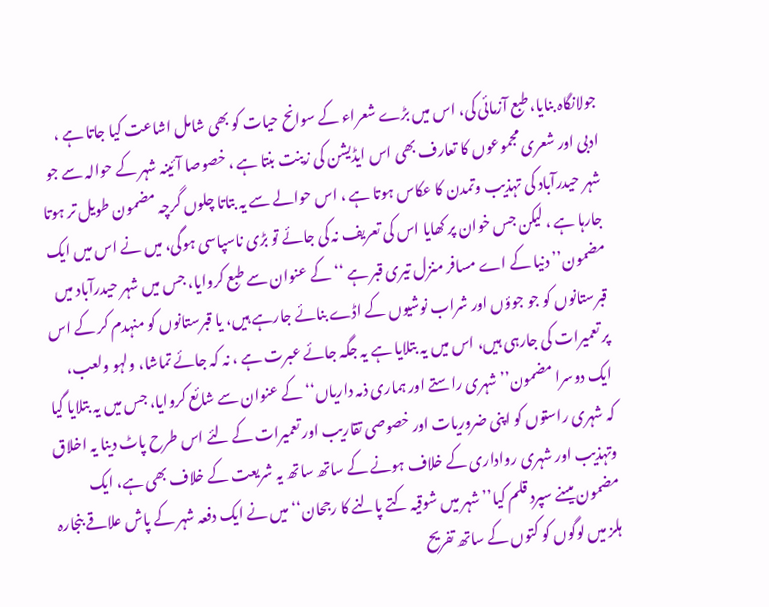جولانگاہ بنایا، طبع آزمائی کی، اس میں بڑے شعراء کے سوانح حیات کو بھی شامل اشاعت کیا جاتا ہے ، ادبی اور شعری مجموعوں کا تعارف بھی اس ایڈیشن کی زینت بنتا ہے ، خصوصا آئینہ شہر کے حوالہ سے جو شہر حیدرآباد کی تہذیب وتمدن کا عکاس ہوتا ہے ، اس حوالے سے یہ بتاتا چلوں گرچہ مضمون طویل تر ہوتا جارہا ہے ، لیکن جس خوان پر کھایا اس کی تعریف نہ کی جائے تو بڑی ناسپاسی ہوگی، میں نے اس میں ایک مضمون’’ دنیا کے اے مسافر منزل تیری قبر ہے ‘‘ کے عنوان سے طبع کروایا، جس میں شہر حیدرآباد میں قبرستانوں کو جو جوؤں اور شراب نوشیوں کے اڈے بنائے جارہے ہیں، یا قبرستانوں کو منہدم کر کے اس پر تعمیرات کی جارہی ہیں، اس میں یہ بتلایا ہے یہ جگہ جائے عبرت ہے ، نہ کہ جائے تماشا، ولہو ولعب، ایک دوسرا مضمون’’شہری راستے اور ہماری ذمہ داریاں‘‘ کے عنوان سے شائع کروایا، جس میں یہ بتلایا گیا کہ شہری راستوں کو اپنی ضروریات اور خصوصی تقاریب اور تعمیرات کے لئے اس طرح پاٹ دینا یہ اخلاق وتہذیب اور شہری رواداری کے خلاف ہونے کے ساتھ ساتھ یہ شریعت کے خلاف بھی ہے، ایک مضمون میںنے سپرد قلم کیا’’ شہر میں شوقیہ کتے پالنے کا رجحان‘‘ میں نے ایک دفعہ شہر کے پاش علاقے بنجارہ ہلز میں لوگوں کو کتوں کے ساتھ تفریح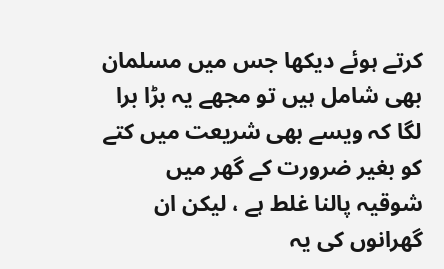کرتے ہوئے دیکھا جس میں مسلمان بھی شامل ہیں تو مجھے یہ بڑا برا لگا کہ ویسے بھی شریعت میں کتے کو بغیر ضرورت کے گھر میں شوقیہ پالنا غلط ہے ، لیکن ان گھرانوں کی یہ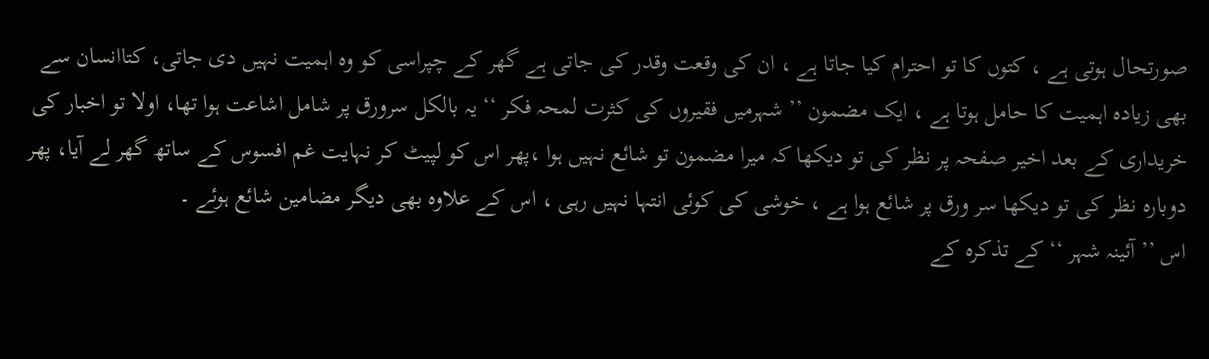صورتحال ہوتی ہے ، کتوں کا تو احترام کیا جاتا ہے ، ان کی وقعت وقدر کی جاتی ہے گھر کے چپراسی کو وہ اہمیت نہیں دی جاتی، کتاانسان سے بھی زیادہ اہمیت کا حامل ہوتا ہے ، ایک مضمون ’’ شہرمیں فقیروں کی کثرت لمحہ فکر ‘‘ یہ بالکل سرورق پر شامل اشاعت ہوا تھا، اولا تو اخبار کی خریداری کے بعد اخیر صفحہ پر نظر کی تو دیکھا کہ میرا مضمون تو شائع نہیں ہوا ،پھر اس کو لپیٹ کر نہایت غم افسوس کے ساتھ گھر لے آیا، پھر دوبارہ نظر کی تو دیکھا سر ورق پر شائع ہوا ہے ، خوشی کی کوئی انتہا نہیں رہی ، اس کے علاوہ بھی دیگر مضامین شائع ہوئے ۔
اس ’’آئینہ شہر ‘‘ کے تذکرہ کے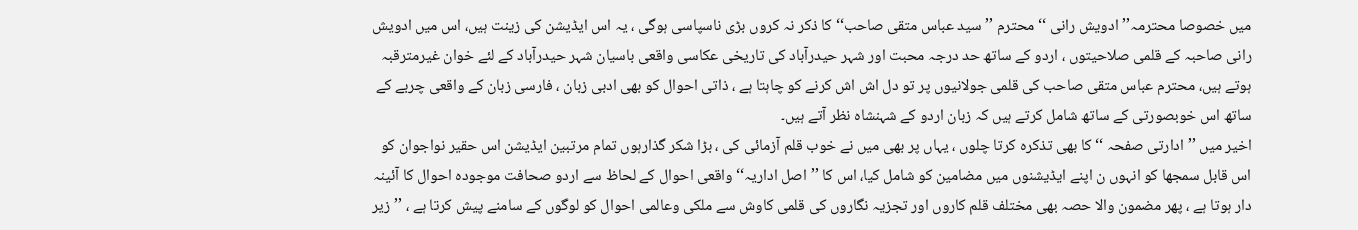میں خصوصا محترمہ’’ادویش رانی ‘‘ محترم ’’سید عباس متقی صاحب‘‘ کا ذکر نہ کروں بڑی ناسپاسی ہوگی ، یہ اس ایڈیشن کی زینت ہیں، اس میں ادویش رانی صاحبہ کے قلمی صلاحیتوں ، اردو کے ساتھ حد درجہ محبت اور شہر حیدرآباد کی تاریخی عکاسی واقعی باسیان شہر حیدرآباد کے لئے خوان غیرمترقبہ ہوتے ہیں، محترم عباس متقی صاحب کی قلمی جولانیوں پر تو دل اش اش کرنے کو چاہتا ہے ، ذاتی احوال کو بھی ادبی زبان ، فارسی زبان کے واقعی چربے کے ساتھ اس خوبصورتی کے ساتھ شامل کرتے ہیں کہ زبان اردو کے شہنشاہ نظر آتے ہیں۔
اخیر میں ’’ادارتی صفحہ ‘‘ کا بھی تذکرہ کرتا چلوں ، یہاں پر بھی میں نے خوب قلم آزمائی کی ، بڑا شکر گذارہوں تمام مرتبین ایڈیشن اس حقیر نواجوان کو اس قابل سمجھا کو انہوں ن اپنے ایڈیشنوں میں مضامین کو شامل کیا، اس کا ’’اصل اداریہ‘‘ واقعی احوال کے لحاظ سے اردو صحافت موجودہ احوال کا آئینہ دار ہوتا ہے ، پھر مضمون والا حصہ بھی مختلف قلم کاروں اور تجزیہ نگاروں کی قلمی کاوش سے ملکی وعالمی احوال کو لوگوں کے سامنے پیش کرتا ہے ، ’’زیر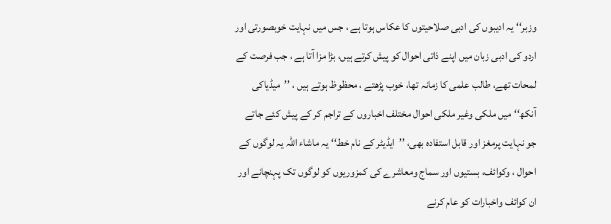وزبر‘‘ یہ ادیبوں کی ادبی صلاحیتوں کا عکاس ہوتا ہے ، جس میں نہایت خوبصورتی اور اردو کی ادبی زبان میں اپنے ذاتی احوال کو پیش کرتے ہیں، بڑا مزا آتا ہے ، جب فرصت کے لمحات تھے، طالب علمی کا زمانہ تھا، خوب پڑھتے ، محظوظ ہوتے ہیں ، ’’میڈیاکی آنکھ‘‘ میں ملکی وغیر ملکی احوال مختلف اخباروں کے تراجم کر کے پیش کئے جاتے جو نہایت پرمغز اور قابل استفادہ بھی، ’’ایڈیٹر کے نام خط‘‘ یہ ماشاء اللہ یہ لوگوں کے احوال ، وکوائف، بستیوں اور سماج ومعاشرے کی کمزوریوں کو لوگوں تک پہنچانے اور ان کوائف واخبارات کو عام کرنے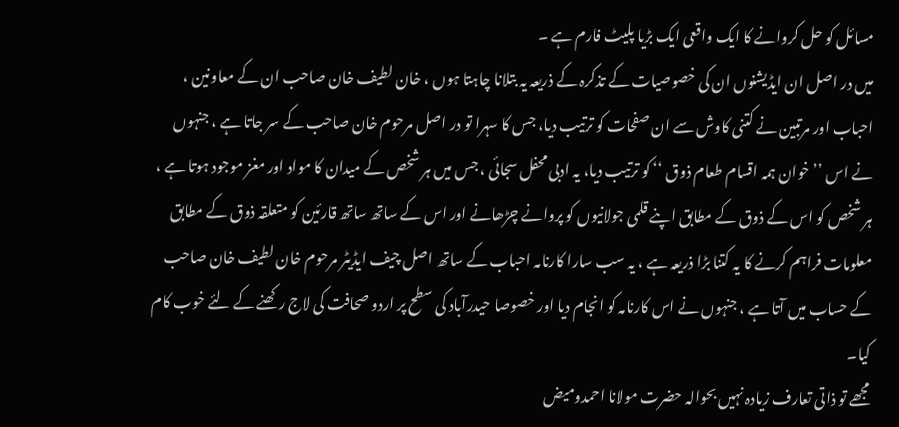مسائل کو حل کروانے کا ایک واقعی ایک بڑیا پلیٹ فارم ہے ۔
میں در اصل ان ایڈیشنوں ان کی خصوصیات کے تذکرہ کے ذریعہ یہ بتلانا چاہتا ہوں ، خان لطیف خان صاحب ان کے معاونین ، احباب اور مرتبین نے کتنی کاوش سے ان صفحات کو ترتیب دیا، جس کا سہرا تو در اصل مرحوم خان صاحب کے سر جاتا ہے ، جنہوں نے اس ’’خوان ہمہ اقسام طعام ذوق ‘‘ کو ترتیب دیا، یہ ادبی محفل سجائی ، جس میں ہر شخص کے میدان کا مواد اور مغز موجود ہوتا ہے ، ہر شخص کو اس کے ذوق کے مطابق اپنے قلمی جولانیوں کو پروانے چڑھانے اور اس کے ساتھ ساتھ قارئین کو متعلقہ ذوق کے مطابق معلومات فراہم کرنے کا یہ کتنا بڑا ذریعہ ہے ، یہ سب سارا کارنامہ احباب کے ساتھ اصل چیف ایڈیٹر مرحوم خان لطیف خان صاحب کے حساب میں آتا ہے ، جنہوں نے اس کارنامہ کو انجام دیا اور خصوصا حیدرآباد کی سطح پر اردو صحافت کی لاج رکھنے کے لئے خوب کام کیا۔
مجھے تو ذاتی تعارف زیادہ نہیں بحوالہ حضرت مولانا احمدومیض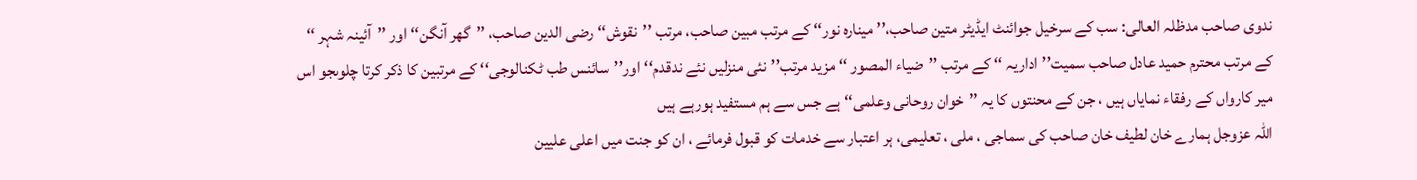ندوی صاحب مدظلہ العالی: سب کے سرخیل جوائنٹ ایڈیٹر متین صاحب،’’ مینارہ نور‘‘ کے مرتب مبین صاحب، مرتب ’’نقوش‘‘ رضی الدین صاحب، ’’گھر آنگن‘‘ اور ’’آئینہ شہر ‘‘ کے مرتب محترم حمید عادل صاحب سمیت’’اداریہ ‘‘ کے مرتب ’’ضیاء المصور ‘‘ مزید مرتب’’نئی منزلیں نئے ندقدم‘‘اور’’سائنس طب ٹکنالوجی‘‘ کے مرتبین کا ذکر کرتا چلوںجو اس میر کارواں کے رفقاء نمایاں ہیں ، جن کے محنتوں کا یہ ’’خوان روحانی وعلمی‘‘ ہے جس سے ہم مستفید ہورہے ہیں
اللہ عزوجل ہمارے خان لطیف خان صاحب کی سماجی ، ملی ، تعلیمی، ہر اعتبار سے خدمات کو قبول فرمائے ، ان کو جنت میں اعلی علیین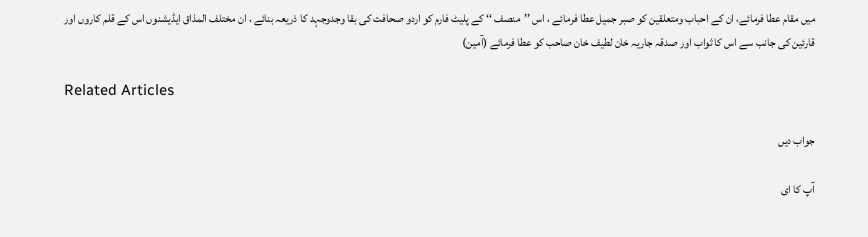میں مقام عطا فرمائے، ان کے احباب ومتعلقین کو صبر جمیل عطا فرمائے ، اس ’’منصف ‘‘ کے پلیٹ فارم کو اردو صحافت کی بقا وجدوجہد کا ذریعہ بنائے ، ان مختلف المذاق ایڈیشنوں اس کے قلم کاروں اور قارئین کی جانب سے اس کا ثواب اور صدقہ جاریہ خان لطیف خان صاحب کو عطا فرمائے (آمین)

Related Articles

جواب دیں

آپ کا ای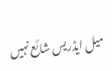میل ایڈریس شائع نہیں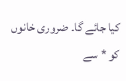کیا جائے گا۔ ضروری خانوں کو * سے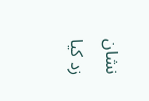نشان زد کیا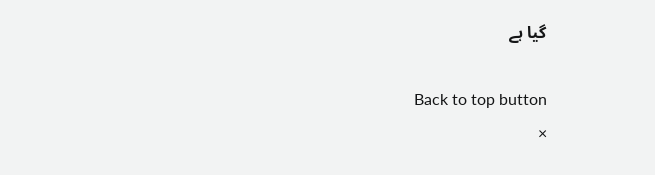گیا ہے

Back to top button
×